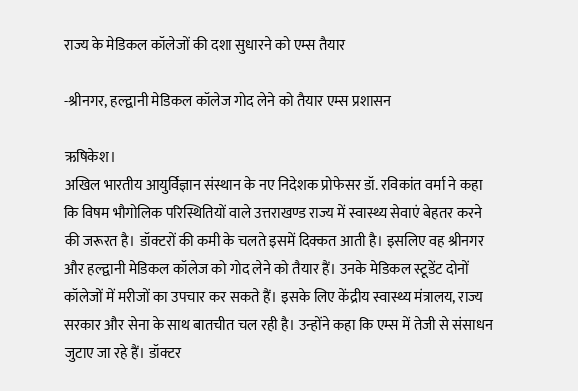राज्य के मेडिकल कॉलेजों की दशा सुधारने को एम्स तैयार

-श्रीनगर, हल्द्वानी मेडिकल कॉलेज गोद लेने को तैयार एम्स प्रशासन

ऋषिकेश।
अखिल भारतीय आयुर्विज्ञान संस्थान के नए निदेशक प्रोफेसर डॉ. रविकांत वर्मा ने कहा कि विषम भौगोलिक परिस्थितियों वाले उत्तराखण्ड राज्य में स्वास्थ्य सेवाएं बेहतर करने की जरूरत है। डॉक्टरों की कमी के चलते इसमें दिक्कत आती है। इसलिए वह श्रीनगर और हल्द्वानी मेडिकल कॉलेज को गोद लेने को तैयार हैं। उनके मेडिकल स्टूडेंट दोनों कॉलेजों में मरीजों का उपचार कर सकते हैं। इसके लिए केंद्रीय स्वास्थ्य मंत्रालय, राज्य सरकार और सेना के साथ बातचीत चल रही है। उन्होंने कहा कि एम्स में तेजी से संसाधन जुटाए जा रहे हैं। डॉक्टर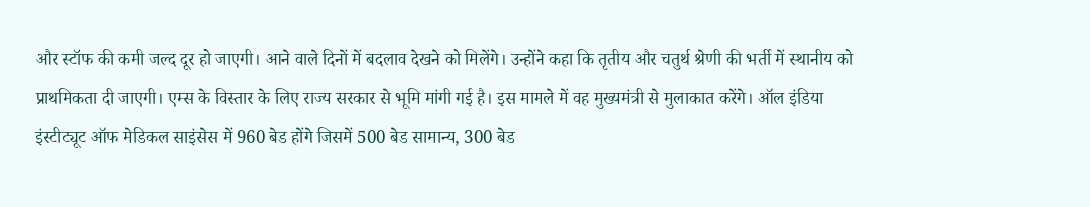और स्टॉफ की कमी जल्द दूर हो जाएगी। आने वाले दिनों में बदलाव देखने को मिलेंगे। उन्होंने कहा कि तृतीय और चतुर्थ श्रेणी की भर्ती में स्थानीय को प्राथमिकता दी जाएगी। एम्स के विस्तार के लिए राज्य सरकार से भूमि मांगी गई है। इस मामले में वह मुख्यमंत्री से मुलाकात करेंगे। ऑल इंडिया इंस्टीट्यूट ऑफ मेडिकल साइंसेस में 960 बेड होंगे जिसमें 500 बेड सामान्य, 300 बेड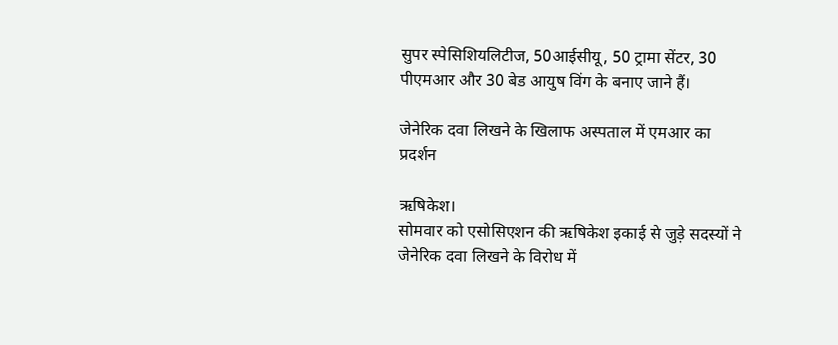सुपर स्पेसिशियलिटीज, 50आईसीयू, 50 ट्रामा सेंटर, 30 पीएमआर और 30 बेड आयुष विंग के बनाए जाने हैं।

जेनेरिक दवा लिखने के खिलाफ अस्पताल में एमआर का प्रदर्शन

ऋषिकेश।
सोमवार को एसोसिएशन की ऋषिकेश इकाई से जुड़े सदस्यों ने जेनेरिक दवा लिखने के विरोध में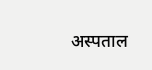अस्पताल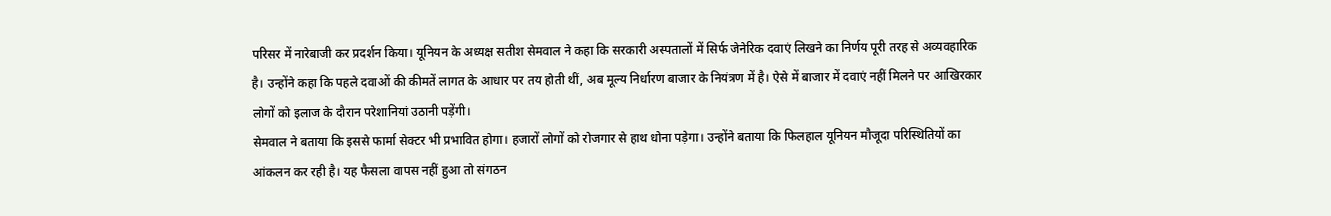परिसर में नारेबाजी कर प्रदर्शन किया। यूनियन के अध्यक्ष सतीश सेमवाल ने कहा कि सरकारी अस्पतालों में सिर्फ जेनेरिक दवाएं लिखने का निर्णय पूरी तरह से अव्यवहारिक है। उन्होंने कहा कि पहले दवाओं की कीमतें लागत के आधार पर तय होती थीं, अब मूल्य निर्धारण बाजार के नियंत्रण में है। ऐसे में बाजार में दवाएं नहीं मिलने पर आखिरकार लोगों को इलाज के दौरान परेशानियां उठानी पड़ेंगी।
सेमवाल ने बताया कि इससे फार्मा सेक्टर भी प्रभावित होगा। हजारों लोगों को रोजगार से हाथ धोना पड़ेगा। उन्होंने बताया कि फिलहाल यूनियन मौजूदा परिस्थितियों का आंकलन कर रही है। यह फैसला वापस नहीं हुआ तो संगठन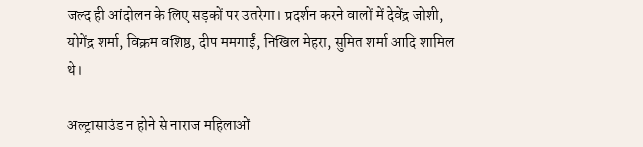जल्द ही आंदोलन के लिए सड़कों पर उतरेगा। प्रदर्शन करने वालों में देवेंद्र जोशी, योगेंद्र शर्मा, विक्रम वशिष्ठ, दीप ममगाईं, निखिल मेहरा, सुमित शर्मा आदि शामिल थे।

अल्ट्रासाउंड न होने से नाराज महिलाओं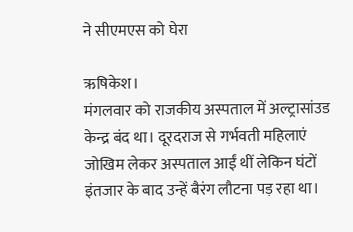ने सीएमएस को घेरा

ऋषिकेश।
मंगलवार को राजकीय अस्पताल में अल्ट्रासांउड केन्द्र बंद था। दूरदराज से गर्भवती महिलाएं जोखिम लेकर अस्पताल आईं थीं लेकिन घंटों इंतजार के बाद उन्हें बैरंग लौटना पड़ रहा था।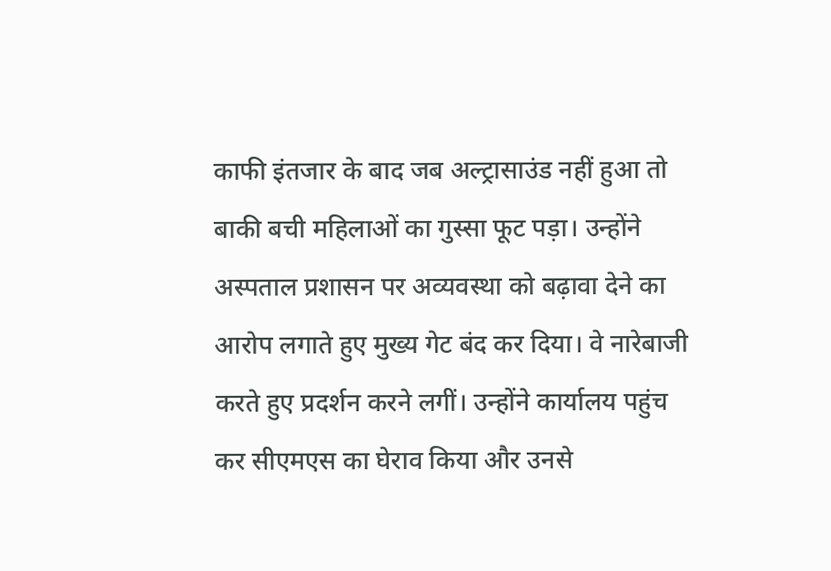काफी इंतजार के बाद जब अल्ट्रासाउंड नहीं हुआ तो बाकी बची महिलाओं का गुस्सा फूट पड़ा। उन्होंने अस्पताल प्रशासन पर अव्यवस्था को बढ़ावा देने का आरोप लगाते हुए मुख्य गेट बंद कर दिया। वे नारेबाजी करते हुए प्रदर्शन करने लगीं। उन्होंने कार्यालय पहुंच कर सीएमएस का घेराव किया और उनसे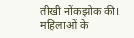तीखी नोंकझोक की। महिलाओं के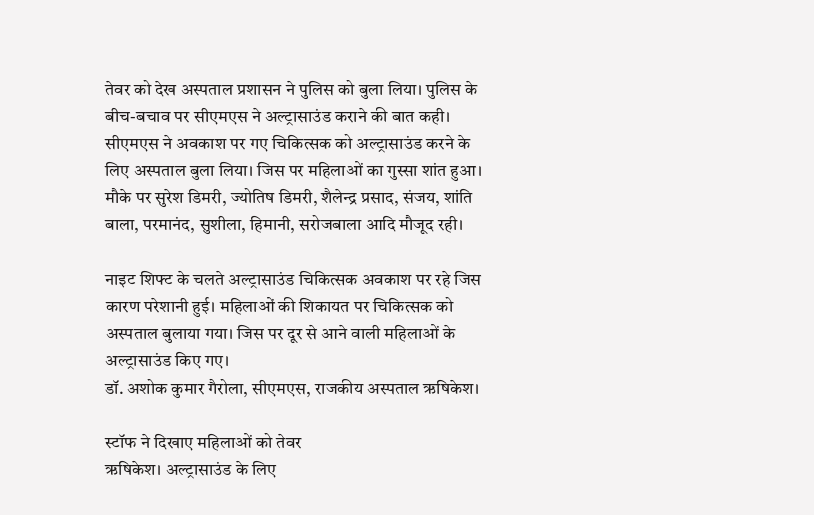तेवर को देख अस्पताल प्रशासन ने पुलिस को बुला लिया। पुलिस के बीच-बचाव पर सीएमएस ने अल्ट्रासाउंड कराने की बात कही। सीएमएस ने अवकाश पर गए चिकित्सक को अल्ट्रासाउंड करने के लिए अस्पताल बुला लिया। जिस पर महिलाओं का गुस्सा शांत हुआ। मौके पर सुरेश डिमरी, ज्योतिष डिमरी, शैलेन्द्र प्रसाद, संजय, शांति बाला, परमानंद, सुशीला, हिमानी, सरोजबाला आदि मौजूद रही।

नाइट शिफ्ट के चलते अल्ट्रासाउंड चिकित्सक अवकाश पर रहे जिस कारण परेशानी हुई। महिलाओं की शिकायत पर चिकित्सक को अस्पताल बुलाया गया। जिस पर दूर से आने वाली महिलाओं के अल्ट्रासाउंड किए गए।
डॉ. अशोक कुमार गैरोला, सीएमएस, राजकीय अस्पताल ऋषिकेश।

स्टॉफ ने दिखाए महिलाओं को तेवर
ऋषिकेश। अल्ट्रासाउंड के लिए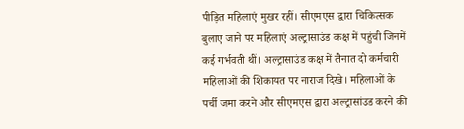पीड़ित महिलाएं मुखर रहीं। सीएमएस द्वारा चिकित्सक बुलाए जाने पर महिलाएं अल्ट्रासाउंड कक्ष में पहुंची जिनमें कई गर्भवती थीं। अल्ट्रासाउंड कक्ष में तैनात दो कर्मचारी महिलाओं की शिकायत पर नाराज दिखे। महिलाओं के पर्ची जमा करने और सीएमएस द्वारा अल्ट्रासांउड करने की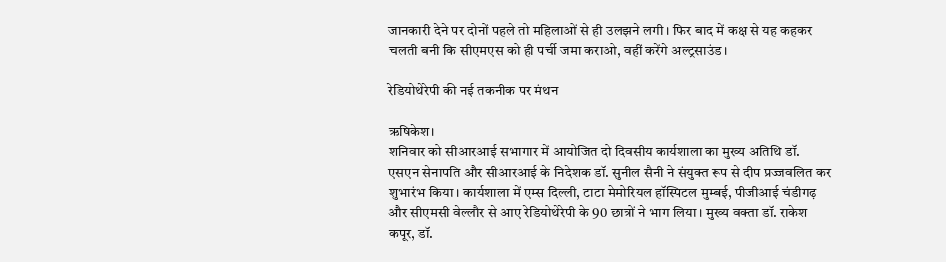जानकारी देने पर दोनों पहले तो महिलाओं से ही उलझने लगी। फिर बाद में कक्ष से यह कहकर चलती बनी कि सीएमएस को ही पर्ची जमा कराओ, वहीं करेंगे अल्ट्रसाउंड।

रेडियोथेरेपी की नई तकनीक पर मंथन

ऋषिकेश।
शनिवार को सीआरआई सभागार में आयोजित दो दिवसीय कार्यशाला का मुख्य अतिथि डॉ. एसएन सेनापति और सीआरआई के निदेशक डॉ. सुनील सैनी ने संयुक्त रूप से दीप प्रज्जवलित कर शुभारंभ किया। कार्यशाला में एम्स दिल्ली, टाटा मेमोरियल हॉस्पिटल मुम्बई, पीजीआई चंडीगढ़ और सीएमसी वेल्लौर से आए रेडियोथेरेपी के 90 छात्रों ने भाग लिया। मुख्य वक्ता डॉ. राकेश कपूर, डॉ.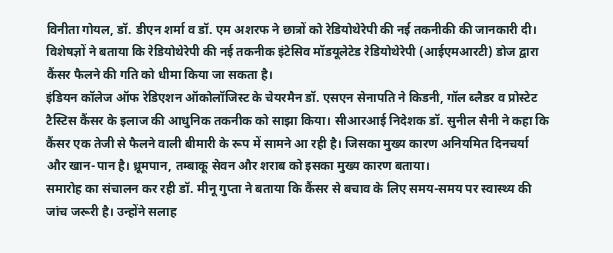विनीता गोयल, डॉ. डीएन शर्मा व डॉ. एम अशरफ ने छात्रों को रेडियोथेरेपी की नई तकनीकी की जानकारी दी। विशेषज्ञों ने बताया कि रेडियोथेरेपी की नई तकनीक इंटेसिव मॉडयूलेटेड रेडियोथेरेपी (आईएमआरटी) डोज द्वारा कैंसर फैलने की गति को धीमा किया जा सकता है।
इंडियन कॉलेज ऑफ रेडिएशन ऑकोलॉजिस्ट के चेयरमैन डॉ. एसएन सेनापति ने किडनी, गॉल ब्लैडर व प्रोस्टेट टैस्टिस कैंसर के इलाज की आधुनिक तकनीक को साझा किया। सीआरआई निदेशक डॉ. सुनील सैनी ने कहा कि कैंसर एक तेजी से फैलने वाली बीमारी के रूप में सामने आ रही है। जिसका मुख्य कारण अनियमित दिनचर्या और खान-पान है। ध्रूमपान, तम्बाकू सेवन और शराब को इसका मुख्य कारण बताया।
समारोह का संचालन कर रही डॉ. मीनू गुप्ता ने बताया कि कैंसर से बचाव के लिए समय-समय पर स्वास्थ्य की जांच जरूरी है। उन्होंने सलाह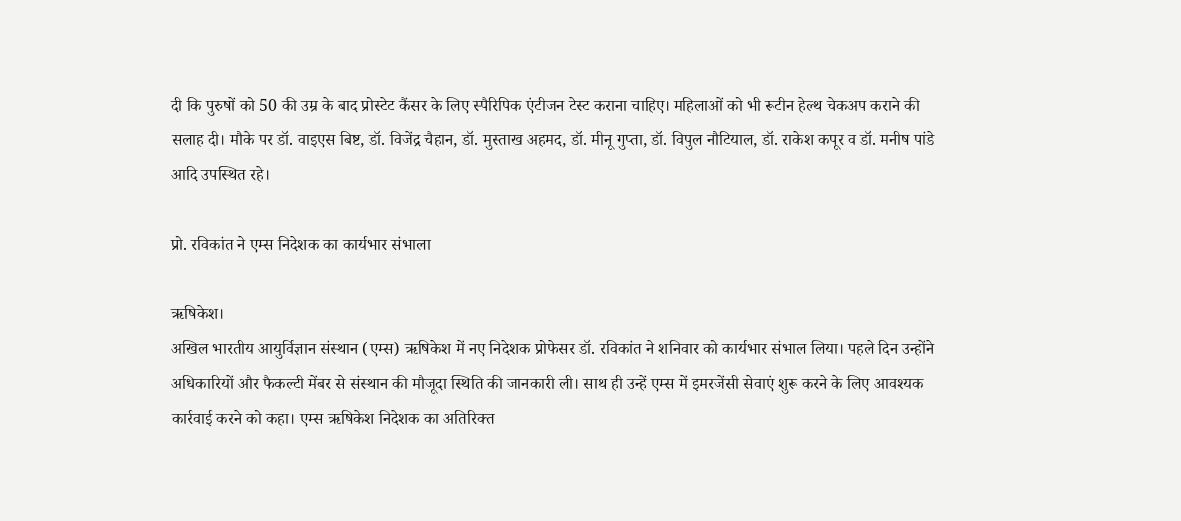दी कि पुरुषों को 50 की उम्र के बाद प्रोस्टेट कैंसर के लिए स्पैरिपिक एंटीजन टेस्ट कराना चाहिए। महिलाओं को भी रूटीन हेल्थ चेकअप कराने की सलाह दी। मौके पर डॉ. वाइएस बिष्ट, डॉ. विजेंद्र चैहान, डॉ. मुस्ताख अहमद, डॉ. मीनू गुप्ता, डॉ. विपुल नौटियाल, डॉ. राकेश कपूर व डॉ. मनीष पांडे आदि उपस्थित रहे।

प्रो. रविकांत ने एम्स निदेशक का कार्यभार संभाला

ऋषिकेश।
अखिल भारतीय आयुर्विज्ञान संस्थान (एम्स) ऋषिकेश में नए निदेशक प्रोफेसर डॉ. रविकांत ने शनिवार को कार्यभार संभाल लिया। पहले दिन उन्होंने अधिकारियों और फैकल्टी मेंबर से संस्थान की मौजूदा स्थिति की जानकारी ली। साथ ही उन्हें एम्स में इमरजेंसी सेवाएं शुरू करने के लिए आवश्यक कार्रवाई करने को कहा। एम्स ऋषिकेश निदेशक का अतिरिक्त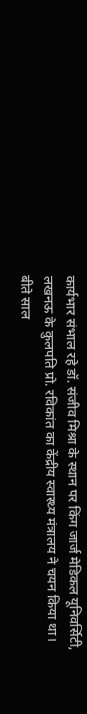कार्यभार संभाल रहे डॉ. संजीव मिश्रा के स्थान पर किंग जार्ज मेडिकल यूनिवर्सिटी, लखनऊ के कुलपति प्रो. रविकांत का केंद्रीय स्वास्थ्य मंत्रालय ने चयन किया था। बीते साल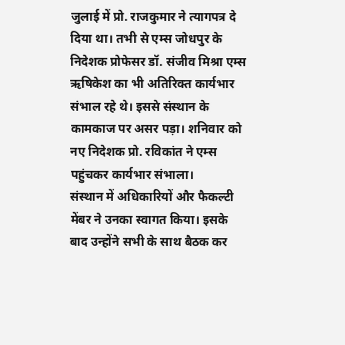जुलाई में प्रो. राजकुमार ने त्यागपत्र दे दिया था। तभी से एम्स जोधपुर के निदेशक प्रोफेसर डॉ. संजीव मिश्रा एम्स ऋषिकेश का भी अतिरिक्त कार्यभार संभाल रहे थे। इससे संस्थान के कामकाज पर असर पड़ा। शनिवार को नए निदेशक प्रो. रविकांत ने एम्स पहुंचकर कार्यभार संभाला।
संस्थान में अधिकारियों और फैकल्टी मेंबर ने उनका स्वागत किया। इसके बाद उन्होंने सभी के साथ बैठक कर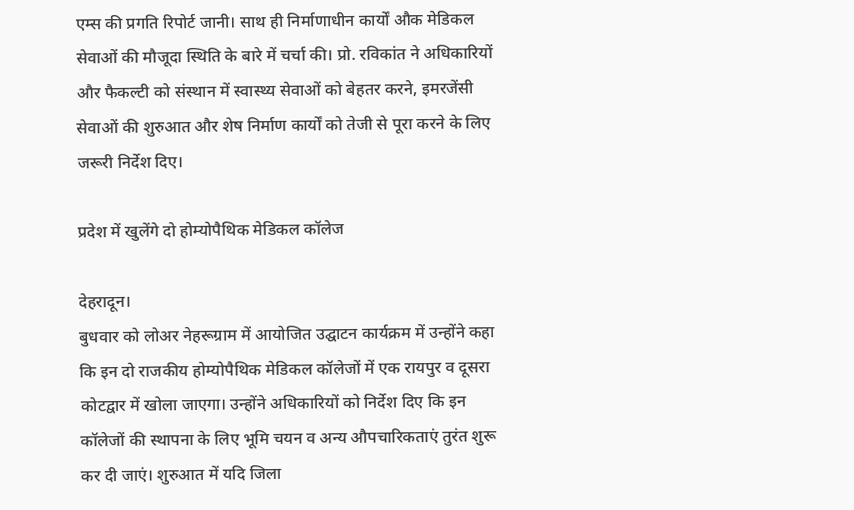एम्स की प्रगति रिपोर्ट जानी। साथ ही निर्माणाधीन कार्यों औक मेडिकल सेवाओं की मौजूदा स्थिति के बारे में चर्चा की। प्रो. रविकांत ने अधिकारियों और फैकल्टी को संस्थान में स्वास्थ्य सेवाओं को बेहतर करने, इमरजेंसी सेवाओं की शुरुआत और शेष निर्माण कार्यों को तेजी से पूरा करने के लिए जरूरी निर्देश दिए।

प्रदेश में खुलेंगे दो होम्योपैथिक मेडिकल कॉलेज

देहरादून।
बुधवार को लोअर नेहरूग्राम में आयोजित उद्घाटन कार्यक्रम में उन्होंने कहा कि इन दो राजकीय होम्योपैथिक मेडिकल कॉलेजों में एक रायपुर व दूसरा कोटद्वार में खोला जाएगा। उन्होंने अधिकारियों को निर्देश दिए कि इन कॉलेजों की स्थापना के लिए भूमि चयन व अन्य औपचारिकताएं तुरंत शुरू कर दी जाएं। शुरुआत में यदि जिला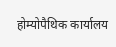होम्योपैथिक कार्यालय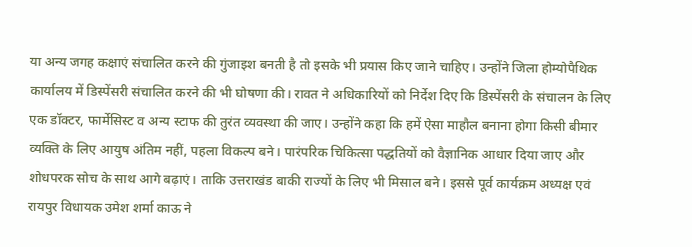या अन्य जगह कक्षाएं संचालित करने की गुंजाइश बनती है तो इसके भी प्रयास किए जाने चाहिए। उन्होंने जिला होम्योपैथिक कार्यालय में डिस्पेंसरी संचालित करने की भी घोषणा की। रावत ने अधिकारियों को निर्देश दिए कि डिस्पेंसरी के संचालन के लिए एक डॉक्टर, फार्मेसिस्ट व अन्य स्टाफ की तुरंत व्यवस्था की जाए। उन्होंने कहा कि हमें ऐसा माहौल बनाना होगा किसी बीमार व्यक्ति के लिए आयुष अंतिम नहीं, पहला विकल्प बने। पारंपरिक चिकित्सा पद्धतियों को वैज्ञानिक आधार दिया जाए और शोधपरक सोच के साथ आगे बढ़ाएं। ताकि उत्तराखंड बाकी राज्यों के लिए भी मिसाल बने। इससे पूर्व कार्यक्रम अध्यक्ष एवं रायपुर विधायक उमेश शर्मा काऊ ने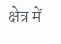क्षेत्र में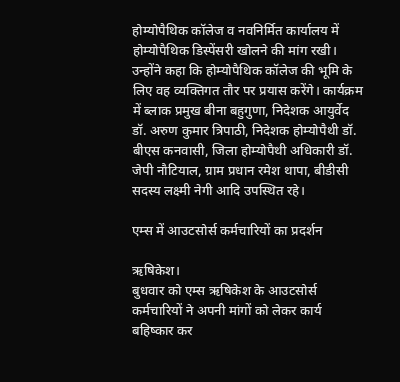होम्योपैथिक कॉलेज व नवनिर्मित कार्यालय में होम्योपैथिक डिस्पेंसरी खोलने की मांग रखी। उन्होंने कहा कि होम्योपैथिक कॉलेज की भूमि के लिए वह व्यक्तिगत तौर पर प्रयास करेंगे। कार्यक्रम में ब्लाक प्रमुख बीना बहुगुणा, निदेशक आयुर्वेद डॉ. अरुण कुमार त्रिपाठी, निदेशक होम्योपैथी डॉ. बीएस कनवासी, जिला होम्योपैथी अधिकारी डॉ. जेपी नौटियाल, ग्राम प्रधान रमेश थापा, बीडीसी सदस्य लक्ष्मी नेगी आदि उपस्थित रहे।

एम्स में आउटसोर्स कर्मचारियों का प्रदर्शन

ऋषिकेश।
बुधवार को एम्स ऋषिकेश के आउटसोर्स कर्मचारियों ने अपनी मांगों को लेकर कार्य बहिष्कार कर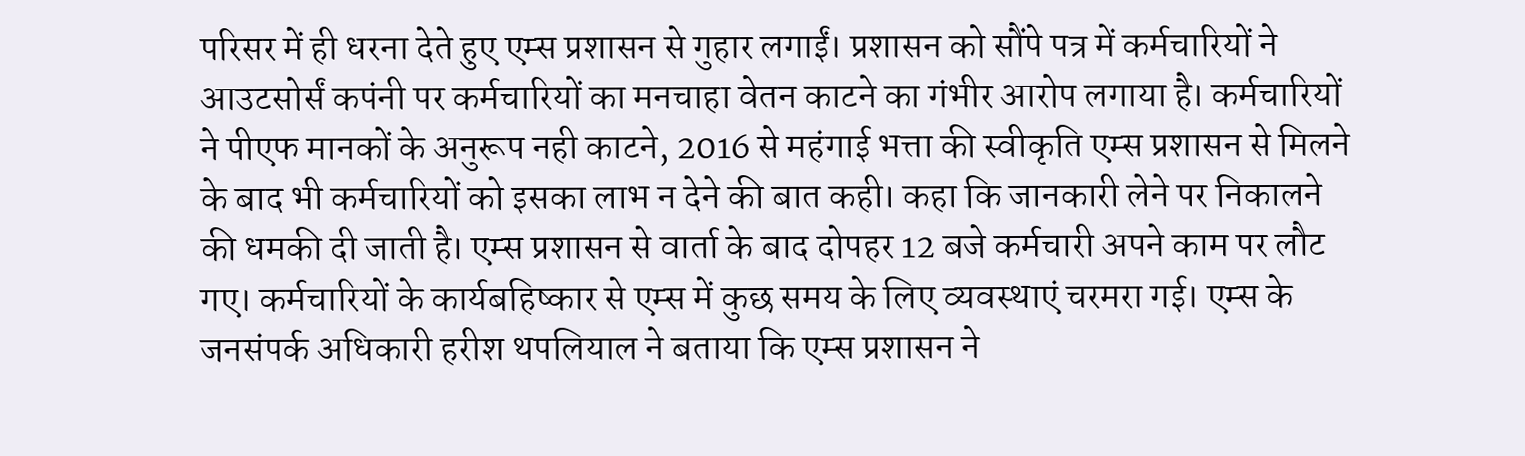परिसर में ही धरना देते हुए एम्स प्रशासन से गुहार लगाईं। प्रशासन को सौंपे पत्र में कर्मचारियों ने आउटसोर्सं कपंनी पर कर्मचारियों का मनचाहा वेतन काटने का गंभीर आरोप लगाया है। कर्मचारियों ने पीएफ मानकों के अनुरूप नही काटने, 2016 से महंगाई भत्ता की स्वीकृति एम्स प्रशासन से मिलने के बाद भी कर्मचारियों को इसका लाभ न देने की बात कही। कहा कि जानकारी लेने पर निकालने की धमकी दी जाती है। एम्स प्रशासन से वार्ता के बाद दोपहर 12 बजे कर्मचारी अपने काम पर लौट गए। कर्मचारियों के कार्यबहिष्कार से एम्स में कुछ समय के लिए व्यवस्थाएं चरमरा गई। एम्स के जनसंपर्क अधिकारी हरीश थपलियाल ने बताया कि एम्स प्रशासन ने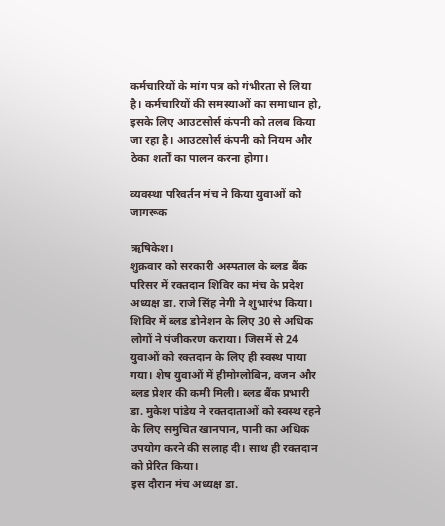कर्मचारियों के मांग पत्र को गंभीरता से लिया है। कर्मचारियों की समस्याओं का समाधान हो, इसके लिए आउटसोर्स कंपनी को तलब किया जा रहा है। आउटसोर्स कंपनी को नियम और ठेका शर्तों का पालन करना होगा।

व्यवस्था परिवर्तन मंच ने किया युवाओं को जागरूक

ऋषिकेश।
शुक्रवार को सरकारी अस्पताल के ब्लड बैंक परिसर में रक्तदान शिविर का मंच के प्रदेश अध्यक्ष डा. राजे सिंह नेगी ने शुभारंभ किया। शिविर में ब्लड डोनेशन के लिए 30 से अधिक लोगों ने पंजीकरण कराया। जिसमें से 24 युवाओं को रक्तदान के लिए ही स्वस्थ पाया गया। शेष युवाओं में हीमोग्लोबिन, वजन और ब्लड प्रेशर की कमी मिली। ब्लड बैंक प्रभारी डा. मुकेश पांडेय ने रक्तदाताओं को स्वस्थ रहने के लिए समुचित खानपान, पानी का अधिक उपयोग करने की सलाह दी। साथ ही रक्तदान को प्रेरित किया।
इस दौरान मंच अध्यक्ष डा.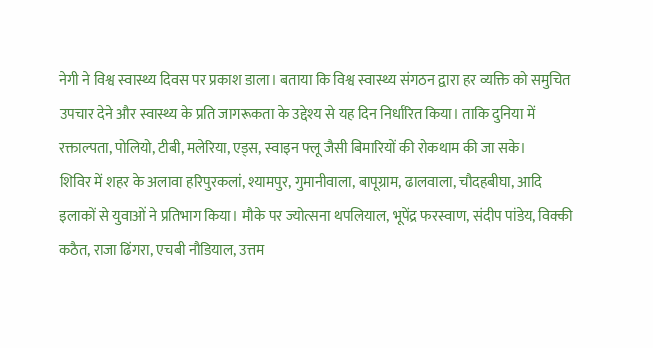नेगी ने विश्व स्वास्थ्य दिवस पर प्रकाश डाला। बताया कि विश्व स्वास्थ्य संगठन द्वारा हर व्यक्ति को समुचित उपचार देने और स्वास्थ्य के प्रति जागरूकता के उद्देश्य से यह दिन निर्धारित किया। ताकि दुनिया में रक्ताल्पता, पोलियो, टीबी, मलेरिया, एड्स, स्वाइन फ्लू जैसी बिमारियों की रोकथाम की जा सके।
शिविर में शहर के अलावा हरिपुरकलां, श्यामपुर, गुमानीवाला, बापूग्राम, ढालवाला, चौदहबीघा, आदि इलाकों से युवाओं ने प्रतिभाग किया। मौके पर ज्योत्सना थपलियाल, भूपेंद्र फरस्वाण, संदीप पांडेय, विक्की कठैत, राजा ढिंगरा, एचबी नौडियाल, उत्तम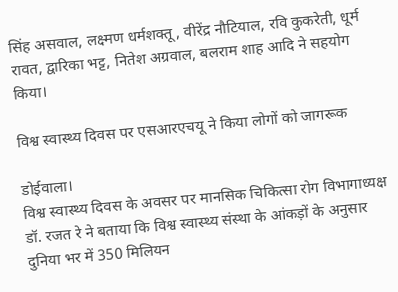सिंह असवाल, लक्ष्मण धर्मशक्तू, वीरेंद्र नौटियाल, रवि कुकरेती, धूर्म रावत, द्वारिका भट्ट, नितेश अग्रवाल, बलराम शाह आदि ने सहयोग किया।

विश्व स्वास्थ्य दिवस पर एसआरएचयू ने किया लोगों को जागरूक

डोईवाला।
विश्व स्वास्थ्य दिवस के अवसर पर मानसिक चिकित्सा रोग विभागाध्यक्ष डॉ. रजत रे ने बताया कि विश्व स्वास्थ्य संस्था के आंकड़ों के अनुसार दुनिया भर में 350 मिलियन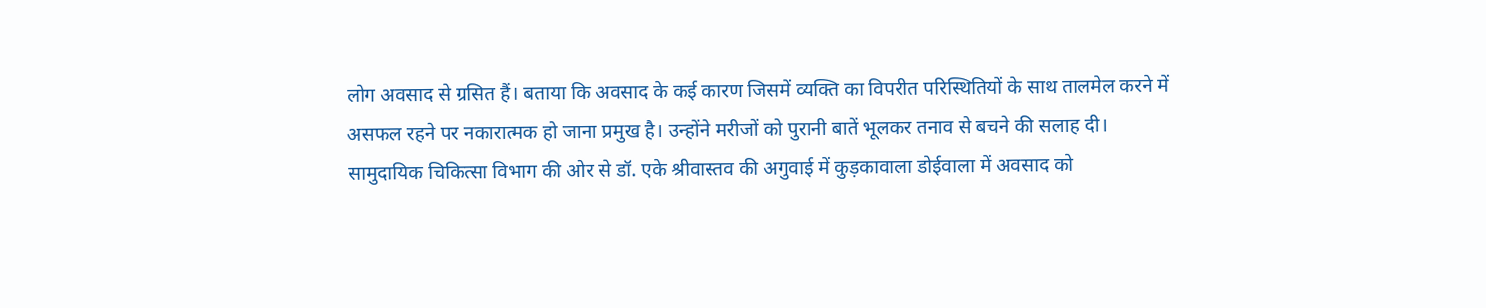लोग अवसाद से ग्रसित हैं। बताया कि अवसाद के कई कारण जिसमें व्यक्ति का विपरीत परिस्थितियों के साथ तालमेल करने में असफल रहने पर नकारात्मक हो जाना प्रमुख है। उन्होंने मरीजों को पुरानी बातें भूलकर तनाव से बचने की सलाह दी।
सामुदायिक चिकित्सा विभाग की ओर से डॉ. एके श्रीवास्तव की अगुवाई में कुड़कावाला डोईवाला में अवसाद को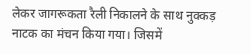लेकर जागरूकता रैली निकालने के साथ नुक्कड़ नाटक का मंचन किया गया। जिसमें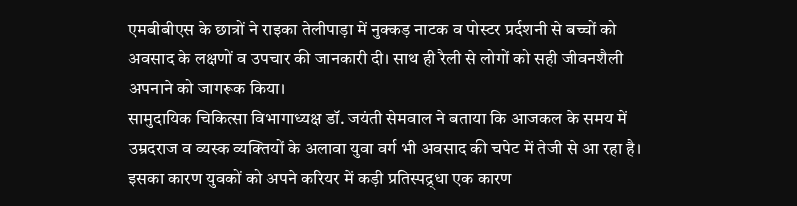एमबीबीएस के छात्रों ने राइका तेलीपाड़ा में नुक्कड़ नाटक व पोस्टर प्रर्दशनी से बच्चों को अवसाद के लक्षणों व उपचार की जानकारी दी। साथ ही रैली से लोगों को सही जीवनशैली अपनाने को जागरूक किया।
सामुदायिक चिकित्सा विभागाध्यक्ष डॉ. जयंती सेमवाल ने बताया कि आजकल के समय में उम्रदराज व व्यस्क व्यक्तियों के अलावा युवा वर्ग भी अवसाद की चपेट में तेजी से आ रहा है। इसका कारण युवकों को अपने करियर में कड़ी प्रतिस्पद्र्धा एक कारण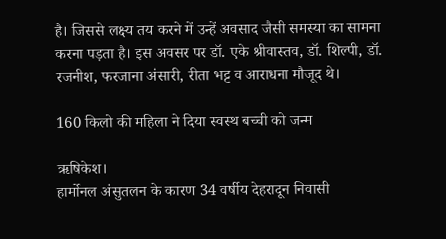है। जिससे लक्ष्य तय करने में उन्हें अवसाद जैसी समस्या का सामना करना पड़ता है। इस अवसर पर डॉ. एके श्रीवास्तव, डॉ. शिल्पी, डॉ. रजनीश, फरजाना अंसारी, रीता भट्ट व आराधना मौजूद थे।

160 किलो की महिला ने दिया स्वस्थ बच्ची को जन्म

ऋषिकेश।
हार्मोनल अंसुतलन के कारण 34 वर्षीय देहरादून निवासी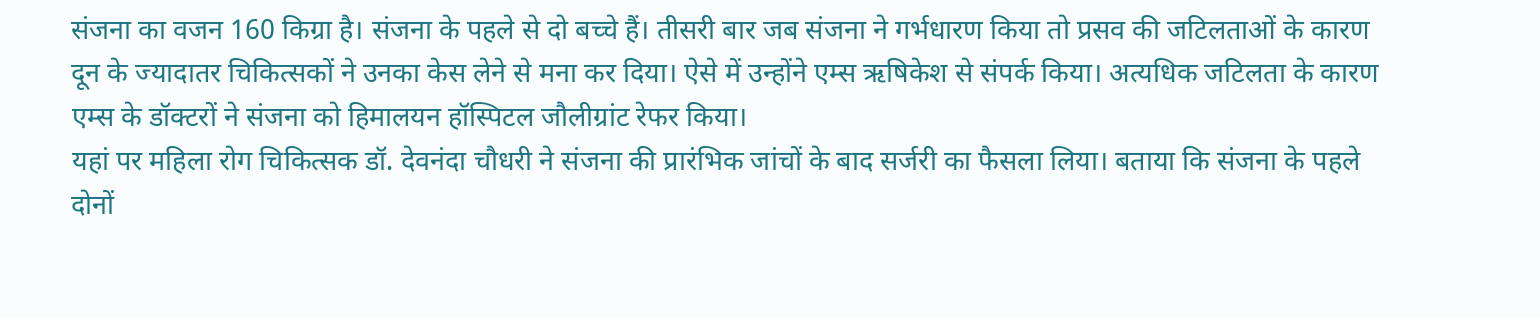संजना का वजन 160 किग्रा है। संजना के पहले से दो बच्चे हैं। तीसरी बार जब संजना ने गर्भधारण किया तो प्रसव की जटिलताओं के कारण दून के ज्यादातर चिकित्सकों ने उनका केस लेने से मना कर दिया। ऐसे में उन्होंने एम्स ऋषिकेश से संपर्क किया। अत्यधिक जटिलता के कारण एम्स के डॉक्टरों ने संजना को हिमालयन हॉस्पिटल जौलीग्रांट रेफर किया।
यहां पर महिला रोग चिकित्सक डॉ. देवनंदा चौधरी ने संजना की प्रारंभिक जांचों के बाद सर्जरी का फैसला लिया। बताया कि संजना के पहले दोनों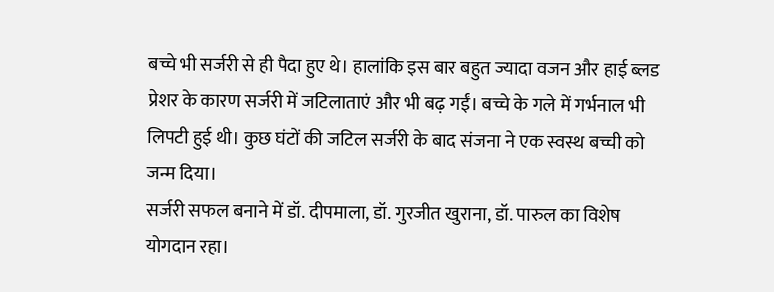बच्चे भी सर्जरी से ही पैदा हुए थे। हालांकि इस बार बहुत ज्यादा वजन और हाई ब्लड प्रेशर के कारण सर्जरी में जटिलाताएं और भी बढ़ गईं। बच्चे के गले में गर्भनाल भी लिपटी हुई थी। कुछ घंटों की जटिल सर्जरी के बाद संजना ने एक स्वस्थ बच्ची को जन्म दिया।
सर्जरी सफल बनाने में डॉ. दीपमाला, डॉ. गुरजीत खुराना, डॉ. पारुल का विशेष योगदान रहा।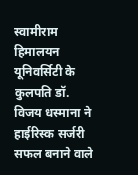स्वामीराम हिमालयन यूनिवर्सिटी के कुलपति डॉ. विजय धस्माना ने हाईरिस्क सर्जरी सफल बनाने वाले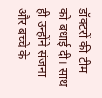डॉक्टरों की टीम को बधाई दी। साथ ही उन्होंने संजना और बच्चे के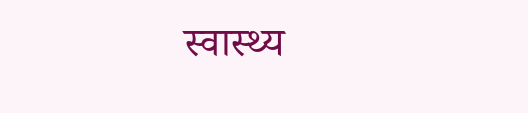स्वास्थ्य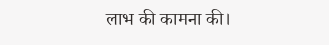लाभ की कामना की।